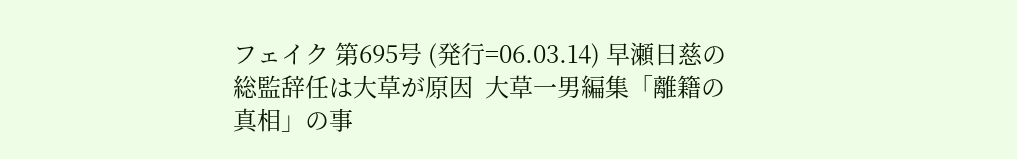フェイク 第695号 (発行=06.03.14) 早瀬日慈の総監辞任は大草が原因  大草一男編集「離籍の真相」の事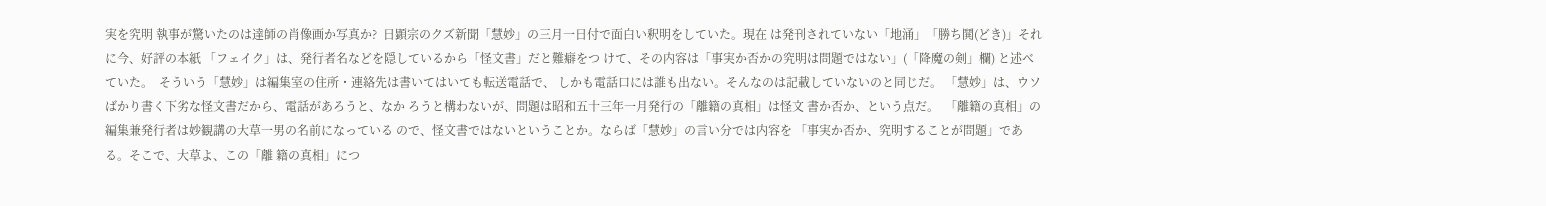実を究明 執事が驚いたのは達師の肖像画か写真か?  日顕宗のクズ新聞「慧妙」の三月一日付で面白い釈明をしていた。現在 は発刊されていない「地涌」「勝ち鬨(どき)」それに今、好評の本紙 「フェイク」は、発行者名などを隠しているから「怪文書」だと難癖をつ けて、その内容は「事実か否かの究明は問題ではない」(「降魔の剣」欄) と述べていた。  そういう「慧妙」は編集室の住所・連絡先は書いてはいても転送電話で、 しかも電話口には誰も出ない。そんなのは記載していないのと同じだ。 「慧妙」は、ウソばかり書く下劣な怪文書だから、電話があろうと、なか ろうと構わないが、問題は昭和五十三年一月発行の「離籍の真相」は怪文 書か否か、という点だ。  「離籍の真相」の編集兼発行者は妙観講の大草一男の名前になっている ので、怪文書ではないということか。ならば「慧妙」の言い分では内容を 「事実か否か、究明することが問題」である。そこで、大草よ、この「離 籍の真相」につ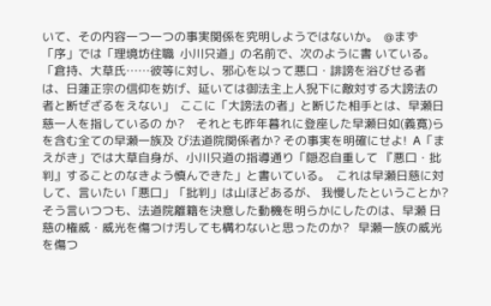いて、その内容一つ一つの事実関係を究明しようではないか。  @まず「序」では「理境坊住職  小川只道」の名前で、次のように書 いている。  「倉持、大草氏……彼等に対し、邪心を以って悪口・誹謗を浴びせる者 は、日蓮正宗の信仰を妨げ、延いては御法主上人猊下に敵対する大謗法の 者と断ぜざるをえない」  ここに「大謗法の者」と断じた相手とは、早瀬日慈一人を指しているの か?    それとも昨年暮れに登座した早瀬日如(義寛)らを含む全ての早瀬一族及 び法道院関係者か? その事実を明確にせよ!  A「まえがき」では大草自身が、小川只道の指導通り「隠忍自重して 『悪口・批判』することのなきよう慎んできた」と書いている。  これは早瀬日慈に対して、言いたい「悪口」「批判」は山ほどあるが、 我慢したということか?   そう言いつつも、法道院離籍を決意した動機を明らかにしたのは、早瀬 日慈の権威・威光を傷つけ汚しても構わないと思ったのか?   早瀬一族の威光を傷つ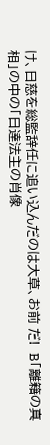け、日慈を総監辞任に追い込んだのは大草、お前 だ!  B「離籍の真相」の中の「日達法主の肖像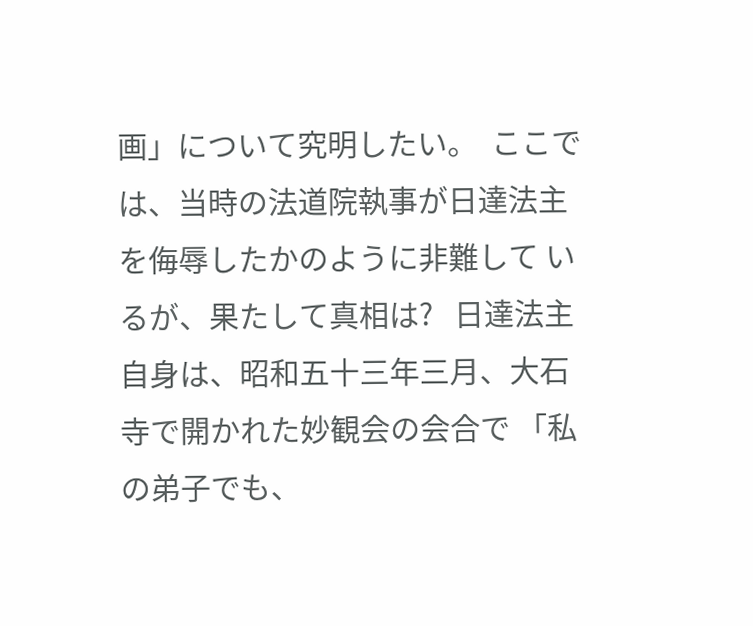画」について究明したい。  ここでは、当時の法道院執事が日達法主を侮辱したかのように非難して いるが、果たして真相は?   日達法主自身は、昭和五十三年三月、大石寺で開かれた妙観会の会合で 「私の弟子でも、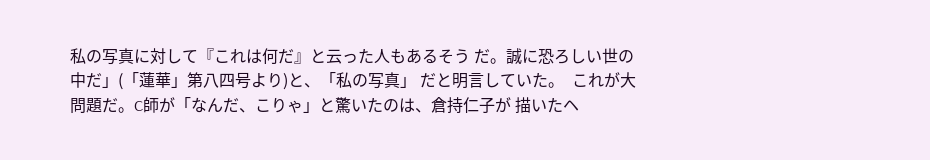私の写真に対して『これは何だ』と云った人もあるそう だ。誠に恐ろしい世の中だ」(「蓮華」第八四号より)と、「私の写真」 だと明言していた。  これが大問題だ。C師が「なんだ、こりゃ」と驚いたのは、倉持仁子が 描いたヘ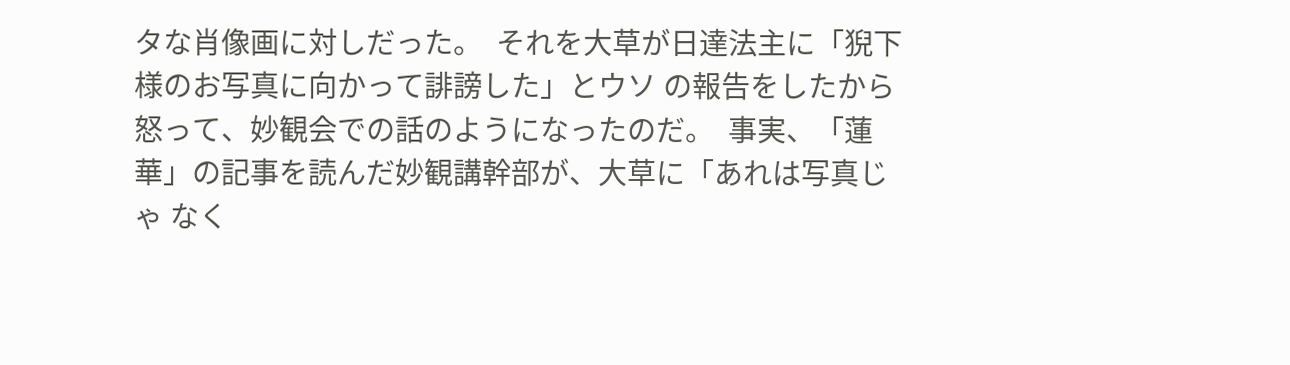タな肖像画に対しだった。  それを大草が日達法主に「猊下様のお写真に向かって誹謗した」とウソ の報告をしたから怒って、妙観会での話のようになったのだ。  事実、「蓮華」の記事を読んだ妙観講幹部が、大草に「あれは写真じゃ なく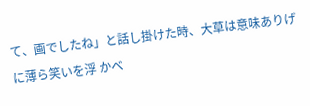て、画でしたね」と話し掛けた時、大草は意味ありげに薄ら笑いを浮 かべ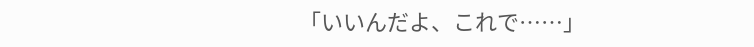「いいんだよ、これで……」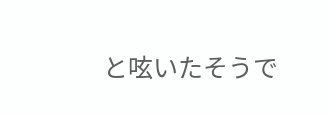と呟いたそうで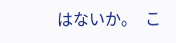はないか。  こ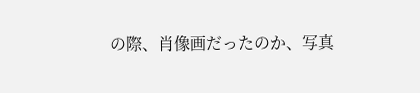の際、肖像画だったのか、写真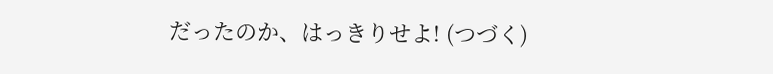だったのか、はっきりせよ! (つづく)